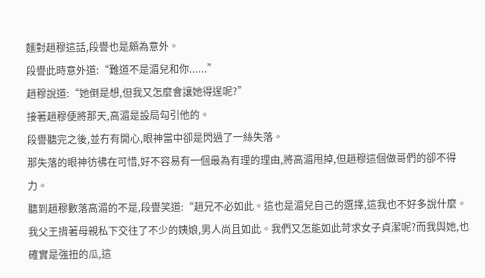麵對趙穆這話,段譽也是頗為意外。
段譽此時意外道:“難道不是湄兒和你......”
趙穆說道:“她倒是想,但我又怎麼會讓她得逞呢?”
接著趙穆便將那天,高湄是設局勾引他的。
段譽聽完之後,並冇有開心,眼神當中卻是閃過了一絲失落。
那失落的眼神彷彿在可惜,好不容易有一個最為有理的理由,將高湄甩掉,但趙穆這個做哥們的卻不得力。
聽到趙穆數落高湄的不是,段譽笑道:“趙兄不必如此。這也是湄兒自己的選擇,這我也不好多說什麼。我父王揹著母親私下交往了不少的姨娘,男人尚且如此。我們又怎能如此苛求女子貞潔呢?而我與她,也確實是強扭的瓜,這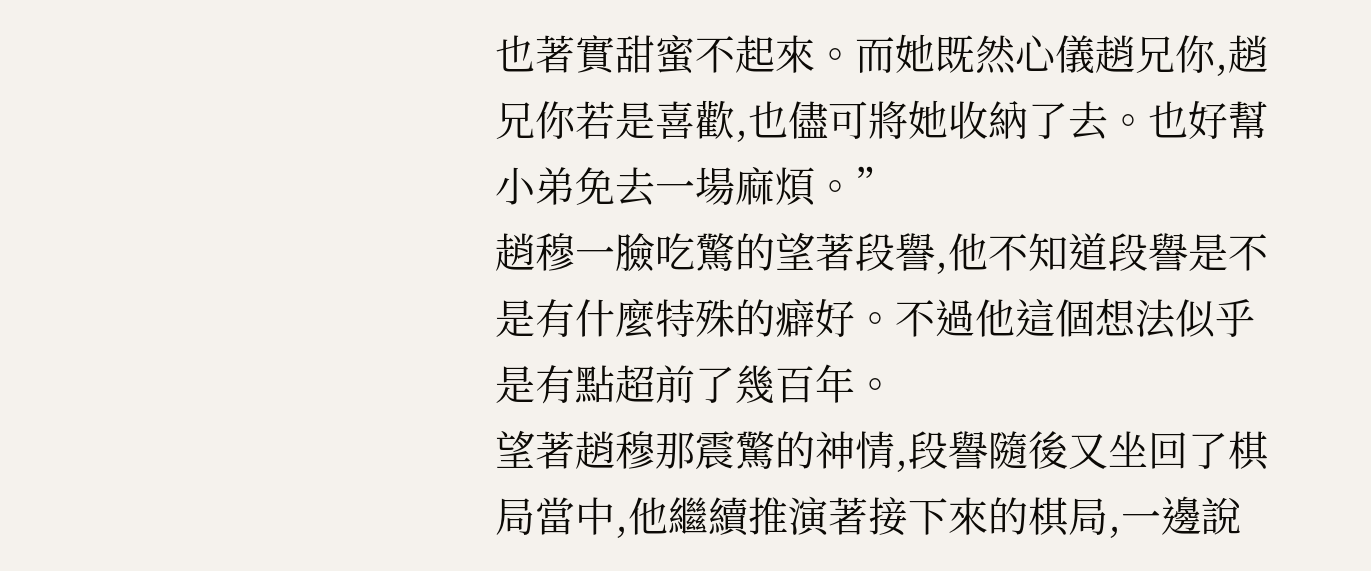也著實甜蜜不起來。而她既然心儀趙兄你,趙兄你若是喜歡,也儘可將她收納了去。也好幫小弟免去一場麻煩。”
趙穆一臉吃驚的望著段譽,他不知道段譽是不是有什麼特殊的癖好。不過他這個想法似乎是有點超前了幾百年。
望著趙穆那震驚的神情,段譽隨後又坐回了棋局當中,他繼續推演著接下來的棋局,一邊說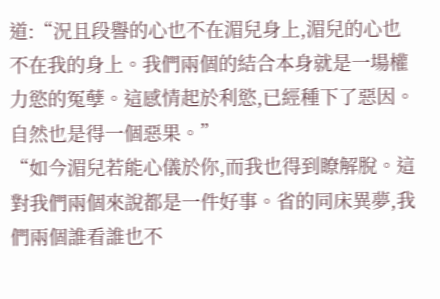道:“況且段譽的心也不在湄兒身上,湄兒的心也不在我的身上。我們兩個的結合本身就是一場權力慾的冤孽。這感情起於利慾,已經種下了惡因。自然也是得一個惡果。”
“如今湄兒若能心儀於你,而我也得到瞭解脫。這對我們兩個來說都是一件好事。省的同床異夢,我們兩個誰看誰也不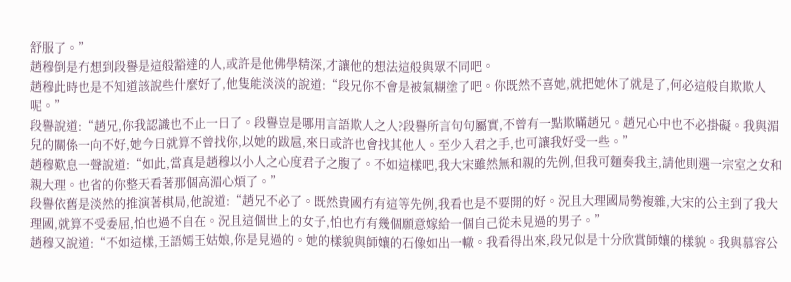舒服了。”
趙穆倒是冇想到段譽是這般豁達的人,或許是他佛學精深,才讓他的想法這般與眾不同吧。
趙穆此時也是不知道該說些什麼好了,他隻能淡淡的說道:“段兄你不會是被氣糊塗了吧。你既然不喜她,就把她休了就是了,何必這般自欺欺人呢。”
段譽說道:“趙兄,你我認識也不止一日了。段譽豈是哪用言語欺人之人?段譽所言句句屬實,不曾有一點欺瞞趙兄。趙兄心中也不必掛礙。我與湄兒的關係一向不好,她今日就算不曾找你,以她的跋扈,來日或許也會找其他人。至少入君之手,也可讓我好受一些。”
趙穆歎息一聲說道:“如此,當真是趙穆以小人之心度君子之腹了。不如這樣吧,我大宋雖然無和親的先例,但我可麵奏我主,請他則選一宗室之女和親大理。也省的你整天看著那個高湄心煩了。”
段譽依舊是淡然的推演著棋局,他說道:“趙兄不必了。既然貴國冇有這等先例,我看也是不要開的好。況且大理國局勢複雜,大宋的公主到了我大理國,就算不受委屈,怕也過不自在。況且這個世上的女子,怕也冇有幾個願意嫁給一個自己從未見過的男子。”
趙穆又說道:“不如這樣,王語嫣王姑娘,你是見過的。她的樣貌與師孃的石像如出一轍。我看得出來,段兄似是十分欣賞師孃的樣貌。我與慕容公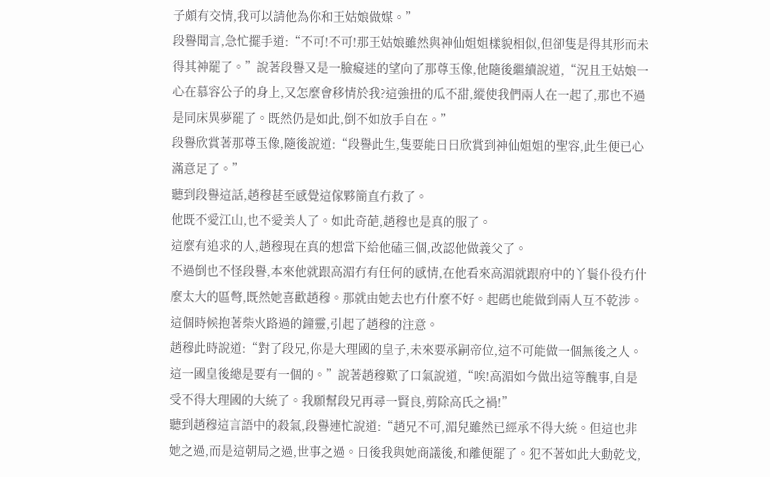子頗有交情,我可以請他為你和王姑娘做媒。”
段譽聞言,急忙擺手道:“不可!不可!那王姑娘雖然與神仙姐姐樣貌相似,但卻隻是得其形而未得其神罷了。”說著段譽又是一臉癡迷的望向了那尊玉像,他隨後繼續說道,“況且王姑娘一心在慕容公子的身上,又怎麼會移情於我?這強扭的瓜不甜,縱使我們兩人在一起了,那也不過是同床異夢罷了。既然仍是如此,倒不如放手自在。”
段譽欣賞著那尊玉像,隨後說道:“段譽此生,隻要能日日欣賞到神仙姐姐的聖容,此生便已心滿意足了。”
聽到段譽這話,趙穆甚至感覺這傢夥簡直冇救了。
他既不愛江山,也不愛美人了。如此奇葩,趙穆也是真的服了。
這麼有追求的人,趙穆現在真的想當下給他磕三個,改認他做義父了。
不過倒也不怪段譽,本來他就跟高湄冇有任何的感情,在他看來高湄就跟府中的丫鬟仆役冇什麼太大的區彆,既然她喜歡趙穆。那就由她去也冇什麼不好。起碼也能做到兩人互不乾涉。
這個時候抱著柴火路過的鐘靈,引起了趙穆的注意。
趙穆此時說道:“對了段兄,你是大理國的皇子,未來要承嗣帝位,這不可能做一個無後之人。這一國皇後總是要有一個的。”說著趙穆歎了口氣說道,“唉!高湄如今做出這等醜事,自是受不得大理國的大統了。我願幫段兄再尋一賢良,剪除高氏之禍!”
聽到趙穆這言語中的殺氣,段譽連忙說道:“趙兄不可,湄兒雖然已經承不得大統。但這也非她之過,而是這朝局之過,世事之過。日後我與她商議後,和離便罷了。犯不著如此大動乾戈,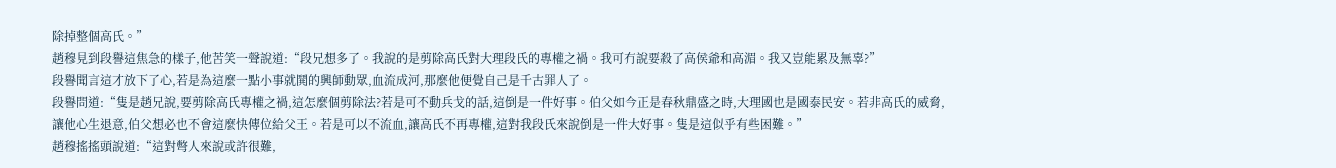除掉整個高氏。”
趙穆見到段譽這焦急的樣子,他苦笑一聲說道:“段兄想多了。我說的是剪除高氏對大理段氏的專權之禍。我可冇說要殺了高侯爺和高湄。我又豈能累及無辜?”
段譽聞言這才放下了心,若是為這麼一點小事就鬨的興師動眾,血流成河,那麼他便覺自己是千古罪人了。
段譽問道:“隻是趙兄說,要剪除高氏專權之禍,這怎麼個剪除法?若是可不動兵戈的話,這倒是一件好事。伯父如今正是春秋鼎盛之時,大理國也是國泰民安。若非高氏的威脅,讓他心生退意,伯父想必也不會這麼快傳位給父王。若是可以不流血,讓高氏不再專權,這對我段氏來說倒是一件大好事。隻是這似乎有些困難。”
趙穆搖搖頭說道:“這對彆人來說或許很難,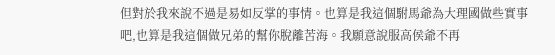但對於我來說不過是易如反掌的事情。也算是我這個駙馬爺為大理國做些實事吧,也算是我這個做兄弟的幫你脫離苦海。我願意說服高侯爺不再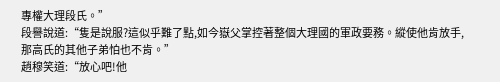專權大理段氏。”
段譽說道:“隻是說服?這似乎難了點,如今嶽父掌控著整個大理國的軍政要務。縱使他肯放手,那高氏的其他子弟怕也不肯。”
趙穆笑道:“放心吧!他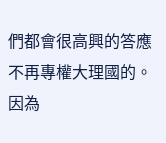們都會很高興的答應不再專權大理國的。因為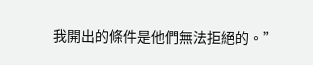我開出的條件是他們無法拒絕的。”